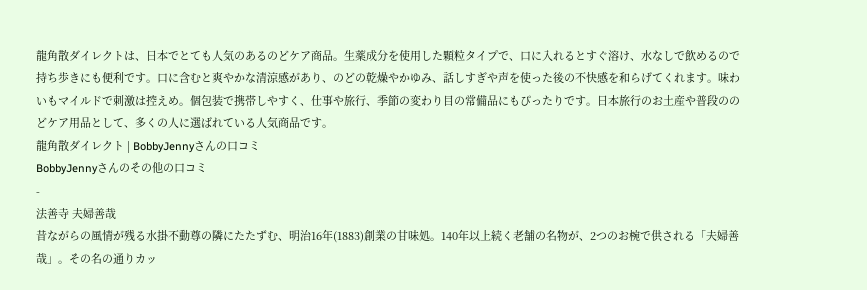龍角散ダイレクトは、日本でとても人気のあるのどケア商品。生薬成分を使用した顆粒タイプで、口に入れるとすぐ溶け、水なしで飲めるので持ち歩きにも便利です。口に含むと爽やかな清涼感があり、のどの乾燥やかゆみ、話しすぎや声を使った後の不快感を和らげてくれます。味わいもマイルドで刺激は控えめ。個包装で携帯しやすく、仕事や旅行、季節の変わり目の常備品にもぴったりです。日本旅行のお土産や普段ののどケア用品として、多くの人に選ばれている人気商品です。
龍角散ダイレクト | BobbyJennyさんの口コミ
BobbyJennyさんのその他の口コミ
-
法善寺 夫婦善哉
昔ながらの風情が残る水掛不動尊の隣にたたずむ、明治16年(1883)創業の甘味処。140年以上続く老舗の名物が、2つのお椀で供される「夫婦善哉」。その名の通りカッ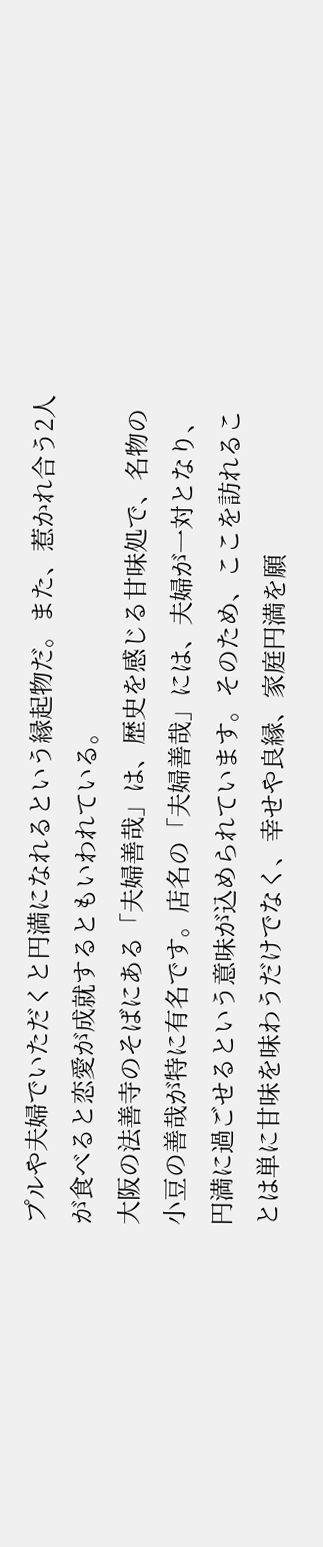プルや夫婦でいただくと円満になれるという縁起物だ。また、惹かれ合う2人が食べると恋愛が成就するともいわれている。
大阪の法善寺のそばにある「夫婦善哉」は、歴史を感じる甘味処で、名物の小豆の善哉が特に有名です。店名の「夫婦善哉」には、夫婦が一対となり、円満に過ごせるという意味が込められています。そのため、ここを訪れることは単に甘味を味わうだけでなく、幸せや良縁、家庭円満を願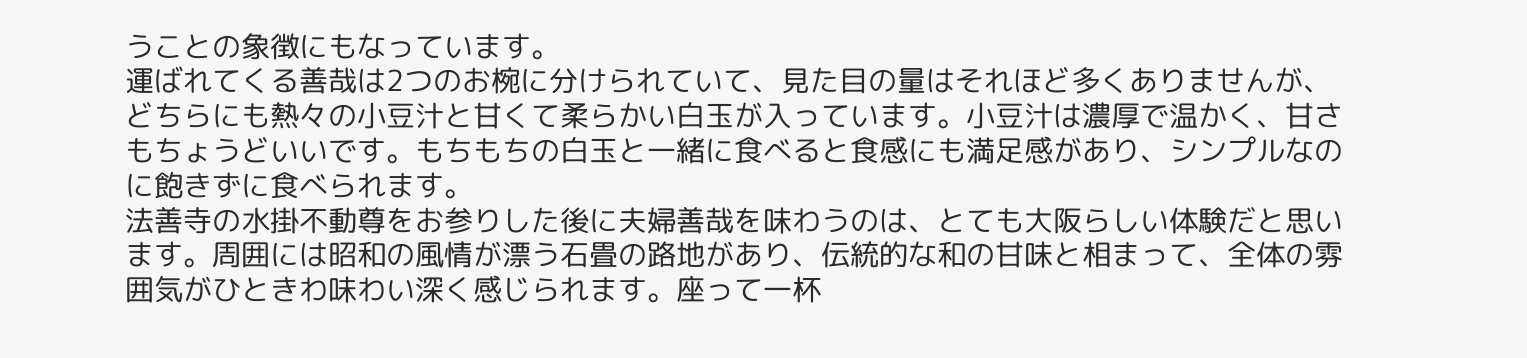うことの象徴にもなっています。
運ばれてくる善哉は2つのお椀に分けられていて、見た目の量はそれほど多くありませんが、どちらにも熱々の小豆汁と甘くて柔らかい白玉が入っています。小豆汁は濃厚で温かく、甘さもちょうどいいです。もちもちの白玉と一緒に食べると食感にも満足感があり、シンプルなのに飽きずに食べられます。
法善寺の水掛不動尊をお参りした後に夫婦善哉を味わうのは、とても大阪らしい体験だと思います。周囲には昭和の風情が漂う石畳の路地があり、伝統的な和の甘味と相まって、全体の雰囲気がひときわ味わい深く感じられます。座って一杯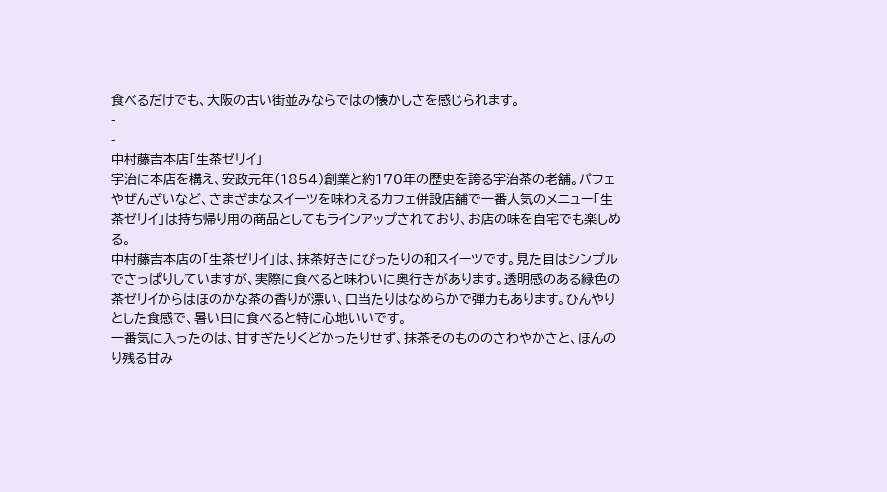食べるだけでも、大阪の古い街並みならではの懐かしさを感じられます。
-
-
中村藤吉本店「生茶ゼリイ」
宇治に本店を構え、安政元年(1854)創業と約170年の歴史を誇る宇治茶の老舗。パフェやぜんざいなど、さまざまなスイーツを味わえるカフェ併設店舗で一番人気のメニュー「生茶ゼリイ」は持ち帰り用の商品としてもラインアップされており、お店の味を自宅でも楽しめる。
中村藤吉本店の「生茶ゼリイ」は、抹茶好きにぴったりの和スイーツです。見た目はシンプルでさっぱりしていますが、実際に食べると味わいに奥行きがあります。透明感のある緑色の茶ゼリイからはほのかな茶の香りが漂い、口当たりはなめらかで弾力もあります。ひんやりとした食感で、暑い日に食べると特に心地いいです。
一番気に入ったのは、甘すぎたりくどかったりせず、抹茶そのもののさわやかさと、ほんのり残る甘み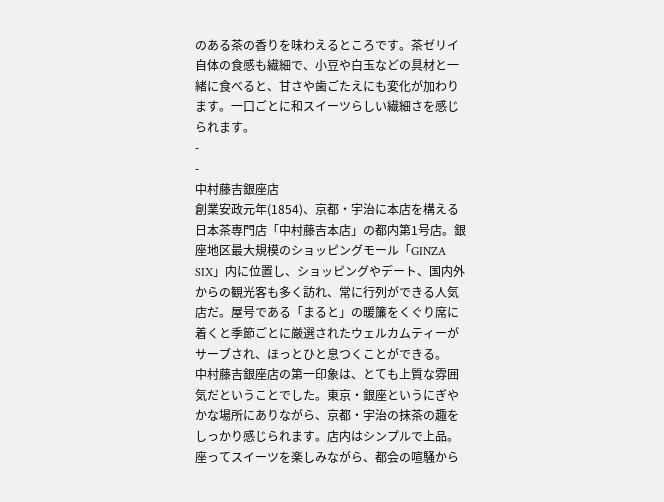のある茶の香りを味わえるところです。茶ゼリイ自体の食感も繊細で、小豆や白玉などの具材と一緒に食べると、甘さや歯ごたえにも変化が加わります。一口ごとに和スイーツらしい繊細さを感じられます。
-
-
中村藤吉銀座店
創業安政元年(1854)、京都・宇治に本店を構える日本茶専門店「中村藤吉本店」の都内第1号店。銀座地区最大規模のショッピングモール「GINZA SIX」内に位置し、ショッピングやデート、国内外からの観光客も多く訪れ、常に行列ができる人気店だ。屋号である「まると」の暖簾をくぐり席に着くと季節ごとに厳選されたウェルカムティーがサーブされ、ほっとひと息つくことができる。
中村藤吉銀座店の第一印象は、とても上質な雰囲気だということでした。東京・銀座というにぎやかな場所にありながら、京都・宇治の抹茶の趣をしっかり感じられます。店内はシンプルで上品。座ってスイーツを楽しみながら、都会の喧騒から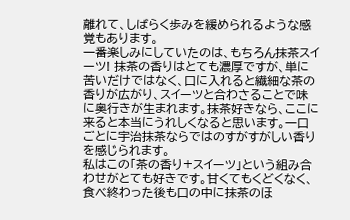離れて、しばらく歩みを緩められるような感覚もあります。
一番楽しみにしていたのは、もちろん抹茶スイーツ! 抹茶の香りはとても濃厚ですが、単に苦いだけではなく、口に入れると繊細な茶の香りが広がり、スイーツと合わさることで味に奥行きが生まれます。抹茶好きなら、ここに来ると本当にうれしくなると思います。一口ごとに宇治抹茶ならではのすがすがしい香りを感じられます。
私はこの「茶の香り+スイーツ」という組み合わせがとても好きです。甘くてもくどくなく、食べ終わった後も口の中に抹茶のほ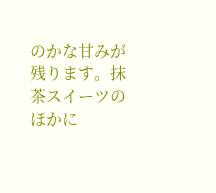のかな甘みが残ります。抹茶スイーツのほかに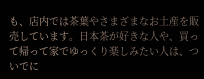も、店内では茶葉やさまざまなお土産を販売しています。日本茶が好きな人や、買って帰って家でゆっくり楽しみたい人は、ついでに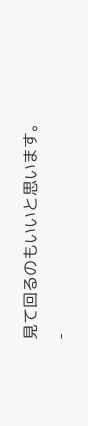見て回るのもいいと思います。
-